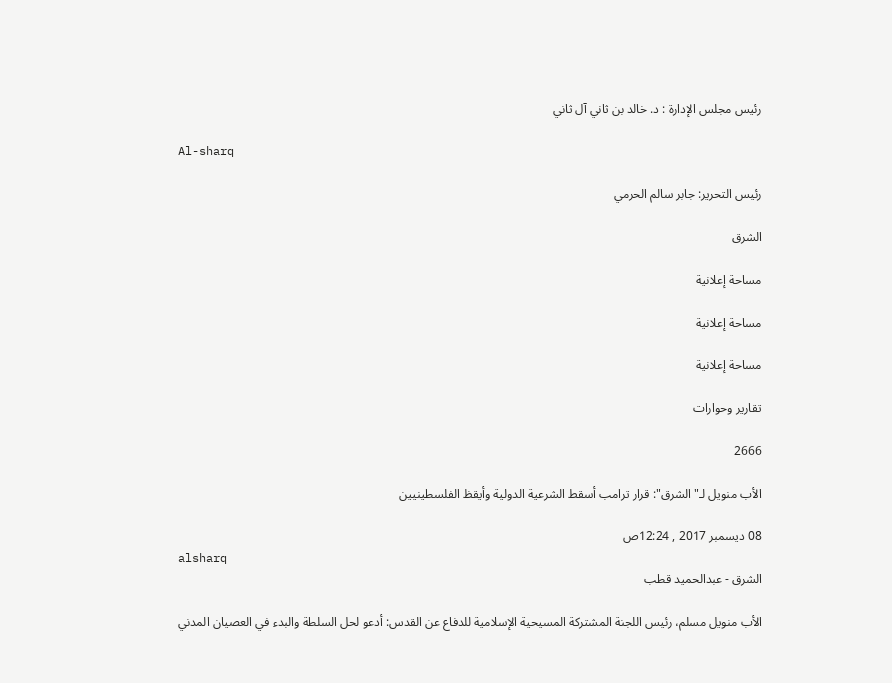رئيس مجلس الإدارة : د. خالد بن ثاني آل ثاني

Al-sharq

رئيس التحرير: جابر سالم الحرمي

الشرق

مساحة إعلانية

مساحة إعلانية

مساحة إعلانية

تقارير وحوارات

2666

الأب منويل لـ" الشرق": قرار ترامب أسقط الشرعية الدولية وأيقظ الفلسطينيين

08 ديسمبر 2017 , 12:24ص
alsharq
الشرق - عبدالحميد قطب

الأب منويل مسلم، رئيس اللجنة المشتركة المسيحية الإسلامية للدفاع عن القدس: أدعو لحل السلطة والبدء في العصيان المدني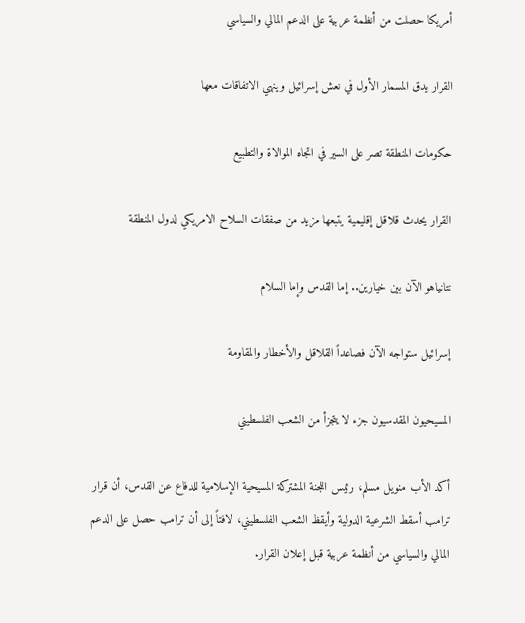أمريكا حصلت من أنظمة عربية على الدعم المالي والسياسي

القرار يدق المسمار الأول في نعش إسرائيل وينهي الاتفاقات معها

حكومات المنطقة تصر على السير في اتجاه الموالاة والتطبيع

القرار يحدث قلاقل إقليمية يتبعها مزيد من صفقات السلاح الامريكي لدول المنطقة

نتانياهو الآن بين خيارين.. إما القدس وإما السلام

إسرائيل ستواجه الآن فصاعداً القلاقل والأخطار والمقاومة

المسيحيون المقدسيون جزء لا يتجزأ من الشعب الفلسطيني

أكد الأب منويل مسلم، رئيس اللجنة المشتركة المسيحية الإسلامية للدفاع عن القدس، أن قرار ترامب أسقط الشرعية الدولية وأيقظ الشعب الفلسطيني، لافتاً إلى أن ترامب حصل على الدعم المالي والسياسي من أنظمة عربية قبل إعلان القرار.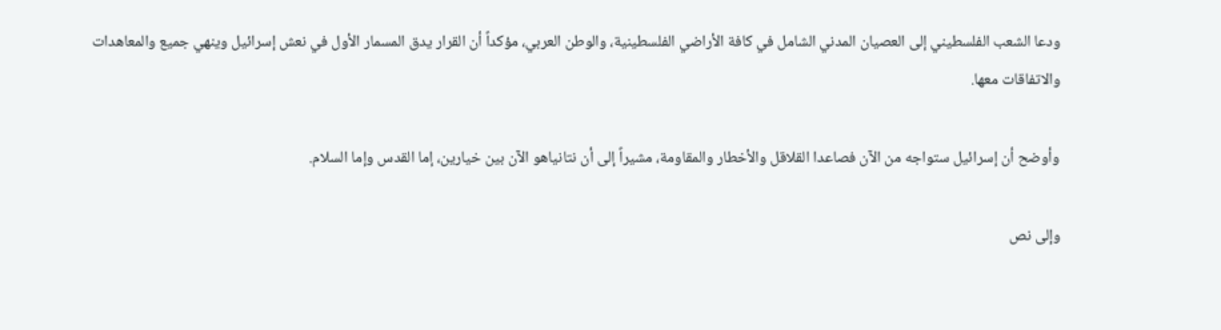ودعا الشعب الفلسطيني إلى العصيان المدني الشامل في كافة الأراضي الفلسطينية، والوطن العربي، مؤكداً أن القرار يدق المسمار الأول في نعش إسرائيل وينهي جميع والمعاهدات والاتفاقات معها.

وأوضح أن إسرائيل ستواجه من الآن فصاعدا القلاقل والأخطار والمقاومة، مشيراً إلى أن نتانياهو الآن بين خيارين، إما القدس وإما السلام.

وإلى نص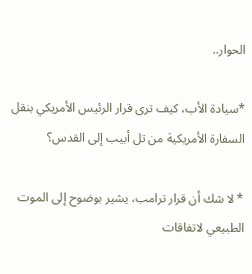الحوار..

*سيادة الأب، كيف ترى قرار الرئيس الأمريكي بنقل السفارة الأمريكية من تل أبيب إلى القدس؟

* لا شك أن قرار ترامب، يشير بوضوح إلى الموت الطبيعي لاتفاقات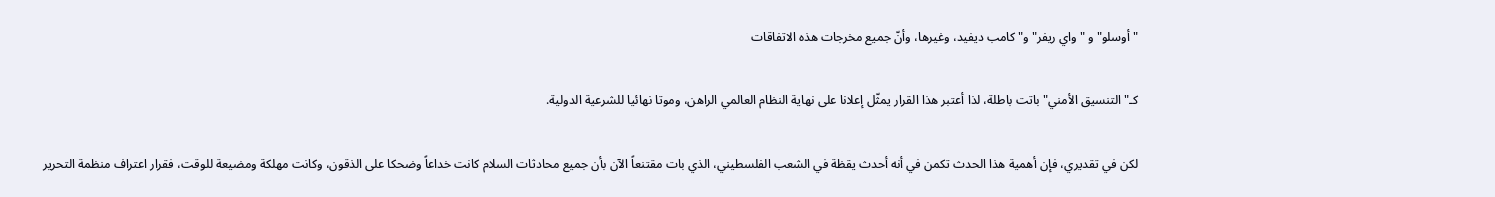"أوسلو" و "واي ريفر" و" كامب ديفيد، وغيرها، وأنّ جميع مخرجات هذه الاتفاقات

كـ"التنسيق الأمني" باتت باطلة، لذا أعتبر هذا القرار يمثّل إعلانا على نهاية النظام العالمي الراهن، وموتا نهائيا للشرعية الدولية.

لكن في تقديري، فإن أهمية هذا الحدث تكمن في أنه أحدث يقظة في الشعب الفلسطيني، الذي بات مقتنعاً الآن بأن جميع محادثات السلام كانت خداعاً وضحكا على الذقون، وكانت مهلكة ومضيعة للوقت، فقرار اعتراف منظمة التحرير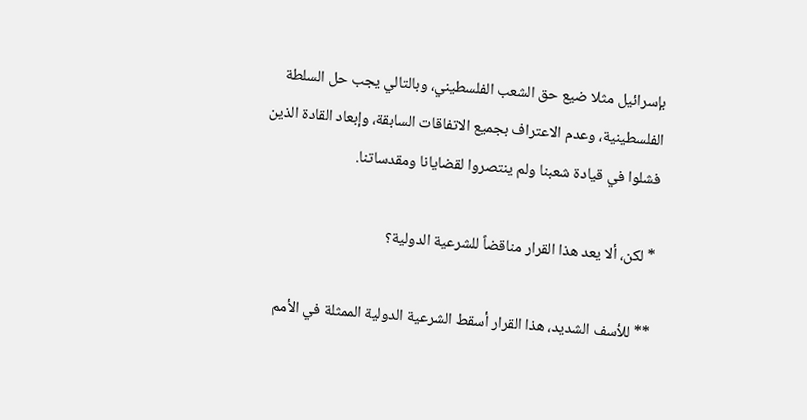بإسرائيل مثلا ضيع حق الشعب الفلسطيني، وبالتالي يجب حل السلطة الفلسطينية، وعدم الاعتراف بجميع الاتفاقات السابقة، وإبعاد القادة الذين فشلوا في قيادة شعبنا ولم ينتصروا لقضايانا ومقدساتنا.

* لكن، ألا يعد هذا القرار مناقضاً للشرعية الدولية؟

** للأسف الشديد، هذا القرار أسقط الشرعية الدولية الممثلة في الأمم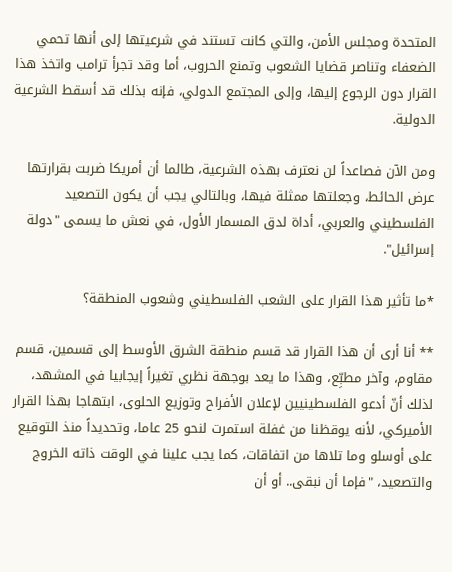المتحدة ومجلس الأمن، والتي كانت تستند في شرعيتها إلى أنها تحمي الضعفاء وتناصر قضايا الشعوب وتمنع الحروب، أما وقد تجرأ ترامب واتخذ هذا القرار دون الرجوع إليها، وإلى المجتمع الدولي، فإنه بذلك قد أسقط الشرعية الدولية.

ومن الآن فصاعداً لن نعترف بهذه الشرعية، طالما أن أمريكا ضربت بقرارتها عرض الحائط، وجعلتها ممثلة فيها، وبالتالي يجب أن يكون التصعيد الفلسطيني والعربي، أداة لدق المسمار الأول، في نعش ما يسمى "دولة إسرائيل".

*ما تأثير هذا القرار على الشعب الفلسطيني وشعوب المنطقة؟

** أنا أرى أن هذا القرار قد قسم منطقة الشرق الأوسط إلى قسمين، قسم مقاوم، وآخر مطبِّع، وهذا ما يعد بوجهة نظري تغيراً إيجابيا في المشهد، لذلك أنّ أدعو الفلسطينيين لإعلان الأفراح وتوزيع الحلوى، ابتهاجا بهذا القرار الأميركي، لأنه يوقظنا من غفلة استمرت لنحو 25 عاما، وتحديداً منذ التوقيع على أوسلو وما تلاها من اتفاقات، كما يجب علينا في الوقت ذاته الخروج والتصعيد، "فإما أن نبقى.. أو أن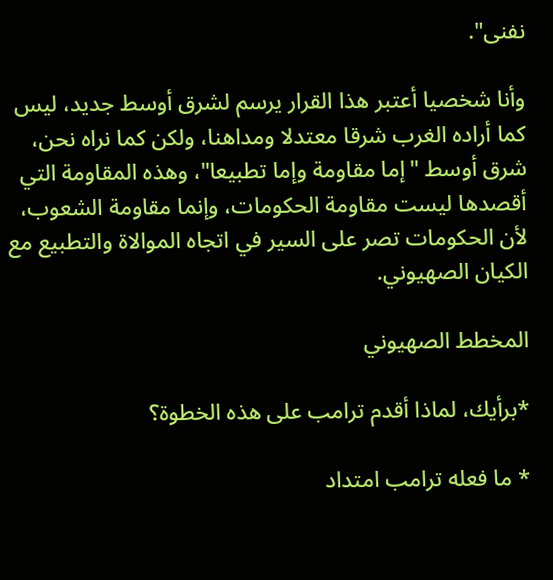نفنى".

وأنا شخصيا أعتبر هذا القرار يرسم لشرق أوسط جديد، ليس كما أراده الغرب شرقا معتدلا ومداهنا، ولكن كما نراه نحن، شرق أوسط "إما مقاومة وإما تطبيعا"، وهذه المقاومة التي أقصدها ليست مقاومة الحكومات، وإنما مقاومة الشعوب، لأن الحكومات تصر على السير في اتجاه الموالاة والتطبيع مع الكيان الصهيوني.

المخطط الصهيوني

*برأيك، لماذا أقدم ترامب على هذه الخطوة؟

* ما فعله ترامب امتداد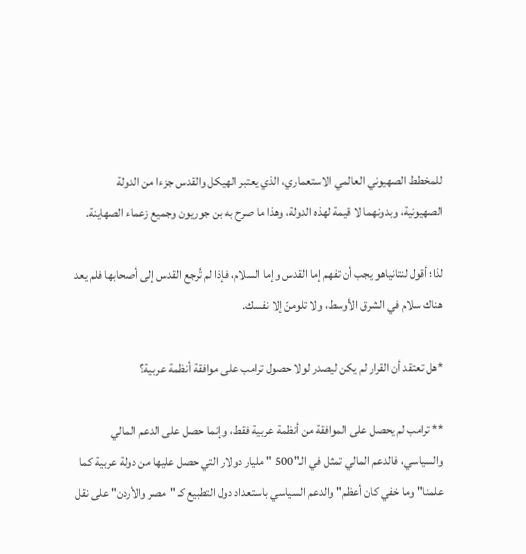للمخطط الصهيوني العالمي الاستعماري، الذي يعتبر الهيكل والقدس جزءا من الدولة الصهيونية، وبدونهما لا قيمة لهذه الدولة، وهذا ما صرح به بن جوريون وجميع زعماء الصهاينة.

لذا؛ أقول لنتانياهو يجب أن تفهم إما القدس وإما السلام، فإذا لم تُرجع القدس إلى أصحابها فلم يعد هناك سلام في الشرق الأوسط، ولا تلومنّ إلا نفسك.

*هل تعتقد أن القرار لم يكن ليصدر لولا حصول ترامب على موافقة أنظمة عربية؟

** ترامب لم يحصل على الموافقة من أنظمة عربية فقط، وإنما حصل على الدعم المالي والسياسي، فالدعم المالي تمثل في الـ"500 " مليار دولار التي حصل عليها من دولة عربية كما علمنا" وما خفي كان أعظم" والدعم السياسي باستعداد دول التطبيع كـ "مصر والأردن" على نقل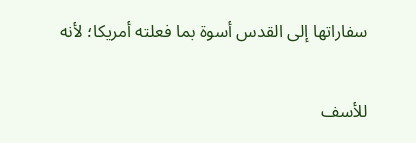سفاراتها إلى القدس أسوة بما فعلته أمريكا؛ لأنه

للأسف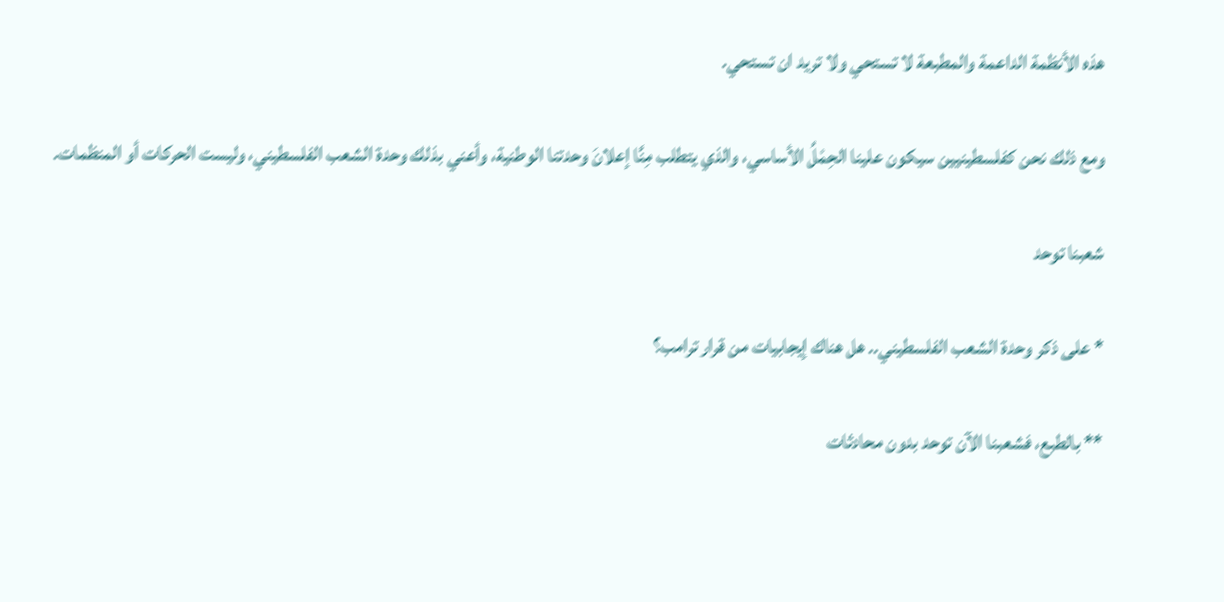هذه الأنظمة الداعمة والمطبعة لا تستحي ولا تريد ان تستحي.

ومع ذلك نحن كفلسطينيين سيكون علينا الحِمْلُ الأساسي، والذي يتطلب مِنَّا إعلانَ وحدتنا الوطنية، وأعني بذلك وحدة الشعب الفلسطيني، وليست الحركات أو المنظمات.

شعبنا توحد

* على ذكر وحدة الشعب الفلسطيني.. هل هناك إيجابيات من قرار ترامب؟

** بالطبع، فشعبنا الآن توحد بدون محادثات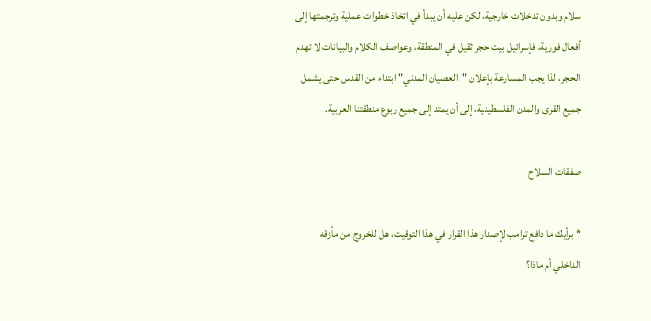سلام وبدون تدخلات خارجية، لكن عليه أن يبدأ في اتخاذ خطوات عملية وترجمتها إلى أفعال فورية، فإسرائيل بيت حجر ثقيل في المنطقة، وعواصف الكلام والبيانات لا تهدم الحجر، لذا يجب المسارعة بإعلان "العصيان المدني" ابتداء من القدس حتى يشمل جميع القرى والمدن الفلسطينية، إلى أن يمتد إلى جميع ربوع منطقتنا العربية.

صفقات السلاح

* برأيك ما دافع ترامب لإصدار هذا القرار في هذا التوقيت، هل للخروج من مأزقه الداخلي أم ماذا؟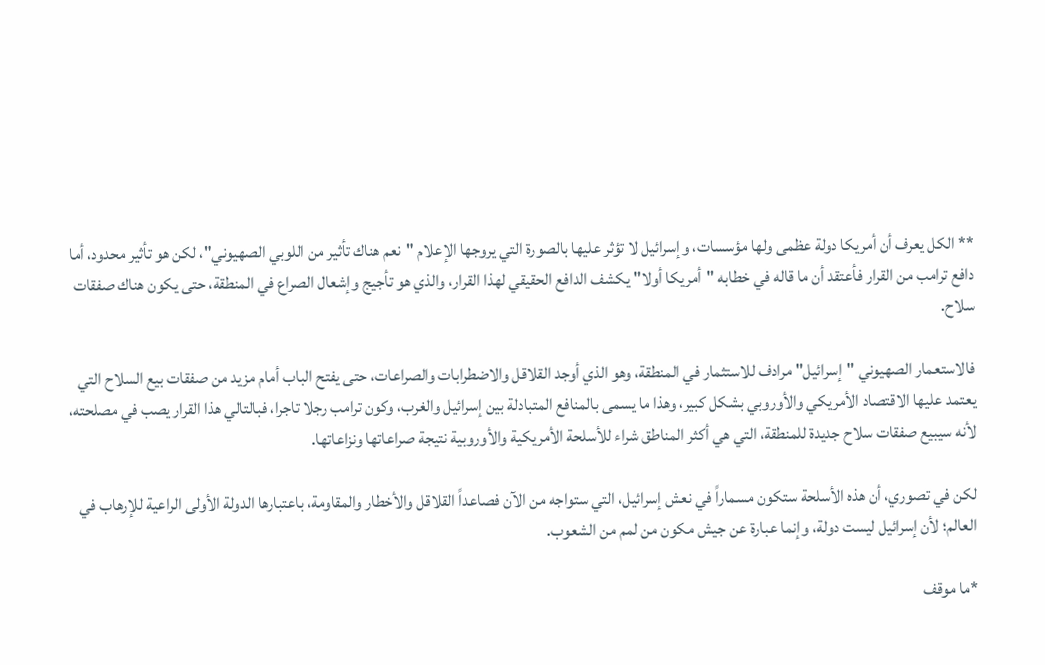** الكل يعرف أن أمريكا دولة عظمى ولها مؤسسات، وإسرائيل لا تؤثر عليها بالصورة التي يروجها الإعلام "نعم هناك تأثير من اللوبي الصهيوني"، لكن هو تأثير محدود، أما دافع ترامب من القرار فأعتقد أن ما قاله في خطابه "أمريكا أولا" يكشف الدافع الحقيقي لهذا القرار، والذي هو تأجيج وإشعال الصراع في المنطقة، حتى يكون هناك صفقات سلاح.

فالاستعمار الصهيوني "إسرائيل" مرادف للاستثمار في المنطقة، وهو الذي أوجد القلاقل والاضطرابات والصراعات، حتى يفتح الباب أمام مزيد من صفقات بيع السلاح التي يعتمد عليها الاقتصاد الأمريكي والأوروبي بشكل كبير، وهذا ما يسمى بالمنافع المتبادلة بين إسرائيل والغرب، وكون ترامب رجلا تاجرا، فبالتالي هذا القرار يصب في مصلحته، لأنه سيبيع صفقات سلاح جديدة للمنطقة، التي هي أكثر المناطق شراء للأسلحة الأمريكية والأوروبية نتيجة صراعاتها ونزاعاتها.

لكن في تصوري، أن هذه الأسلحة ستكون مسماراً في نعش إسرائيل، التي ستواجه من الآن فصاعداً القلاقل والأخطار والمقاومة، باعتبارها الدولة الأولى الراعية للإرهاب في العالم؛ لأن إسرائيل ليست دولة، وإنما عبارة عن جيش مكون من لمم من الشعوب.

*ما موقف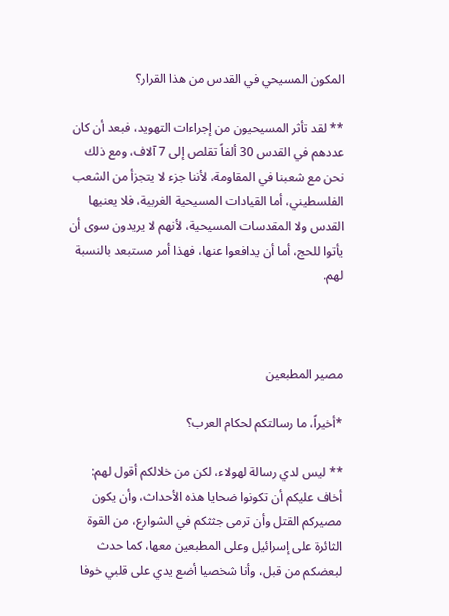المكون المسيحي في القدس من هذا القرار؟

** لقد تأثر المسيحيون من إجراءات التهويد، فبعد أن كان عددهم في القدس 30 ألفاً تقلص إلى 7 آلاف، ومع ذلك نحن مع شعبنا في المقاومة، لأننا جزء لا يتجزأ من الشعب الفلسطيني، أما القيادات المسيحية الغربية، فلا يعنيها القدس ولا المقدسات المسيحية، لأنهم لا يريدون سوى أن يأتوا للحج، أما أن يدافعوا عنها، فهذا أمر مستبعد بالنسبة لهم.



مصير المطبعين

*أخيراً، ما رسالتكم لحكام العرب؟

** ليس لدي رسالة لهولاء، لكن من خلالكم أقول لهم: أخاف عليكم أن تكونوا ضحايا هذه الأحداث، وأن يكون مصيركم القتل وأن ترمى جثثكم في الشوارع، من القوة الثائرة على إسرائيل وعلى المطبعين معها، كما حدث لبعضكم من قبل، وأنا شخصيا أضع يدي على قلبي خوفا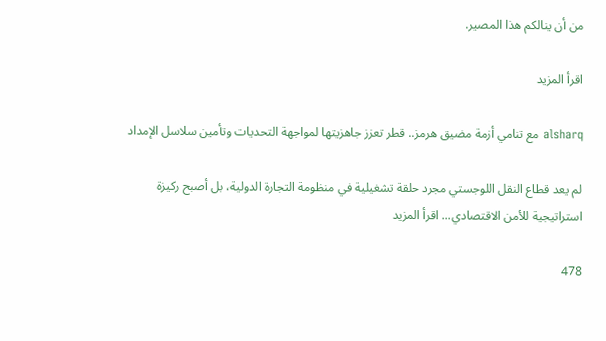من أن ينالكم هذا المصير.

اقرأ المزيد

alsharq مع تنامي أزمة مضيق هرمز.. قطر تعزز جاهزيتها لمواجهة التحديات وتأمين سلاسل الإمداد

لم يعد قطاع النقل اللوجستي مجرد حلقة تشغيلية في منظومة التجارة الدولية، بل أصبح ركيزة استراتيجية للأمن الاقتصادي... اقرأ المزيد

478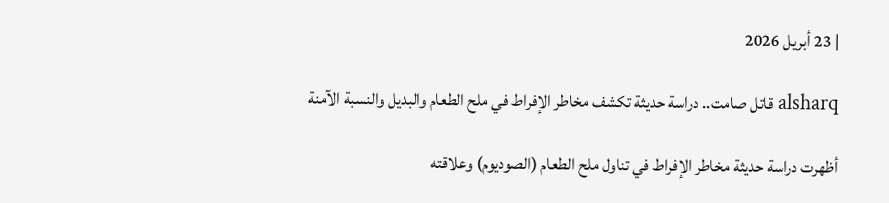| 23 أبريل 2026

alsharq قاتل صامت.. دراسة حديثة تكشف مخاطر الإفراط في ملح الطعام والبديل والنسبة الآمنة

أظهرت دراسة حديثة مخاطر الإفراط في تناول ملح الطعام (الصوديوم) وعلاقته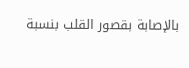بالإصابة بقصور القلب بنسبة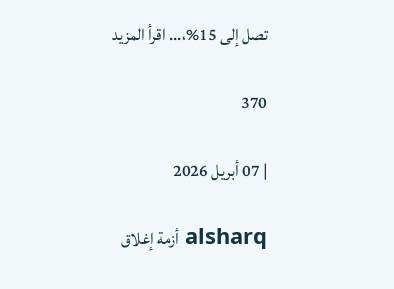تصل إلى 15%،... اقرأ المزيد

370

| 07 أبريل 2026

alsharq أزمة إغلاق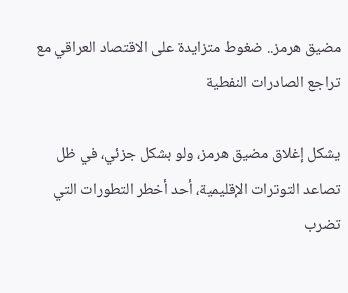مضيق هرمز.. ضغوط متزايدة على الاقتصاد العراقي مع تراجع الصادرات النفطية

يشكل إغلاق مضيق هرمز، ولو بشكل جزئي، في ظل تصاعد التوترات الإقليمية، أحد أخطر التطورات التي تضرب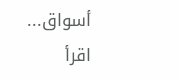أسواق... اقرأ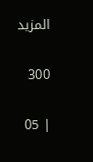المزيد

300

| 05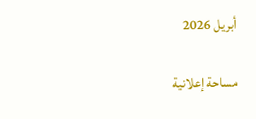أبريل 2026

مساحة إعلانية